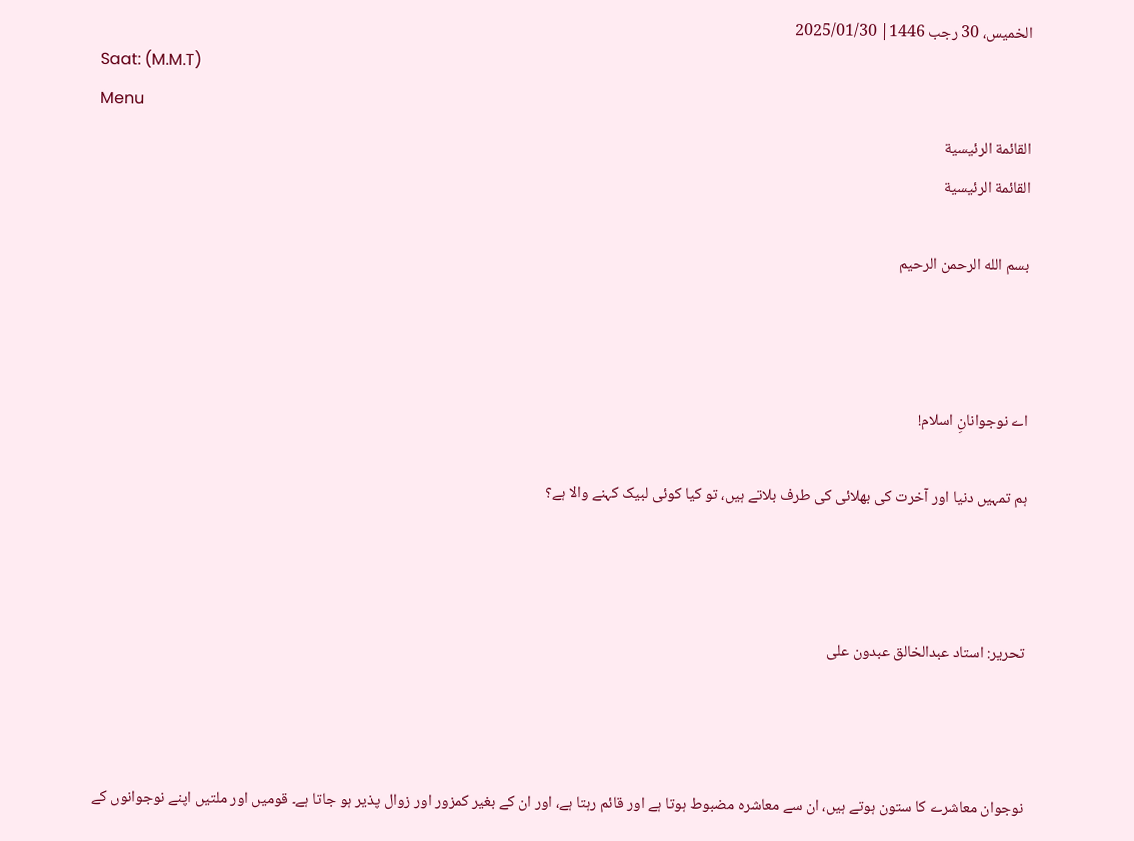الخميس، 30 رجب 1446| 2025/01/30
Saat: (M.M.T)
Menu
القائمة الرئيسية
القائمة الرئيسية

بسم الله الرحمن الرحيم



اے نوجوانانِ اسلام!

ہم تمہیں دنیا اور آخرت کی بھلائی کی طرف بلاتے ہیں، تو کیا کوئی لبیک کہنے والا ہے؟



تحریر: استاد عبدالخالق عبدون علی



نوجوان معاشرے کا ستون ہوتے ہیں، ان سے معاشرہ مضبوط ہوتا ہے اور قائم رہتا ہے، اور ان کے بغیر کمزور اور زوال پذیر ہو جاتا ہے۔ قومیں اور ملتیں اپنے نوجوانوں کے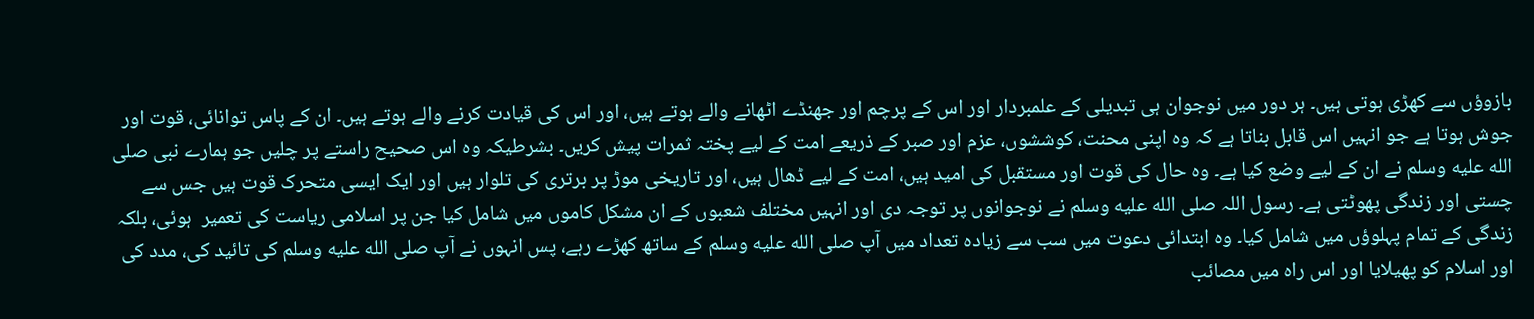بازوؤں سے کھڑی ہوتی ہیں۔ ہر دور میں نوجوان ہی تبدیلی کے علمبردار اور اس کے پرچم اور جھنڈے اٹھانے والے ہوتے ہیں، اور اس کی قیادت کرنے والے ہوتے ہیں۔ ان کے پاس توانائی، قوت اور جوش ہوتا ہے جو انہیں اس قابل بناتا ہے کہ وہ اپنی محنت، کوششوں، عزم اور صبر کے ذریعے امت کے لیے پختہ ثمرات پیش کریں۔ بشرطیکہ وہ اس صحیح راستے پر چلیں جو ہمارے نبی صلى الله عليه وسلم نے ان کے لیے وضع کیا ہے۔ وہ حال کی قوت اور مستقبل کی امید ہیں، امت کے لیے ڈھال ہیں، اور تاریخی موڑ پر برتری کی تلوار ہیں اور ایک ایسی متحرک قوت ہیں جس سے چستی اور زندگی پھوٹتی ہے۔ رسول اللہ صلى الله عليه وسلم نے نوجوانوں پر توجہ دی اور انہیں مختلف شعبوں کے ان مشکل کاموں میں شامل کیا جن پر اسلامی ریاست کی تعمیر  ہوئی، بلکہ زندگی کے تمام پہلوؤں میں شامل کیا۔ وہ ابتدائی دعوت میں سب سے زیادہ تعداد میں آپ صلى الله عليه وسلم کے ساتھ کھڑے رہے، پس انہوں نے آپ صلى الله عليه وسلم کی تائید کی، مدد کی اور اسلام کو پھیلایا اور اس راہ میں مصائب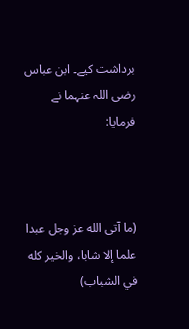برداشت کیے۔ ابن عباس رضی اللہ عنہما نے فرمایا:



(ما آتى الله عز وجل عبدا علما إلا شابا، والخير كله في الشباب)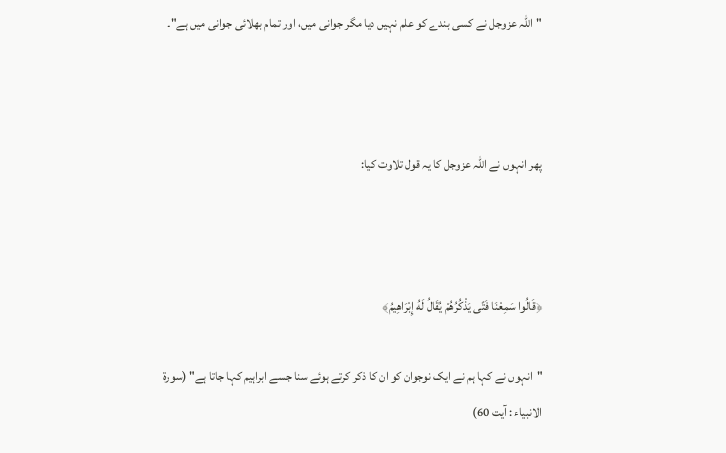"اللہ عزوجل نے کسی بندے کو علم نہیں دیا مگر جوانی میں، اور تمام بھلائی جوانی میں ہے"۔



پھر انہوں نے اللہ عزوجل کا یہ قول تلاوت کیا:



﴿قَالُوا سَمِعْنَا فَتًى يَذْكُرُهُمْ يُقَالُ لَهُ إِبْرَاهِيمُ﴾

"انہوں نے کہا ہم نے ایک نوجوان کو ان کا ذکر کرتے ہوئے سنا جسے ابراہیم کہا جاتا ہے" (سورۃ الانبیاء : آیت 60)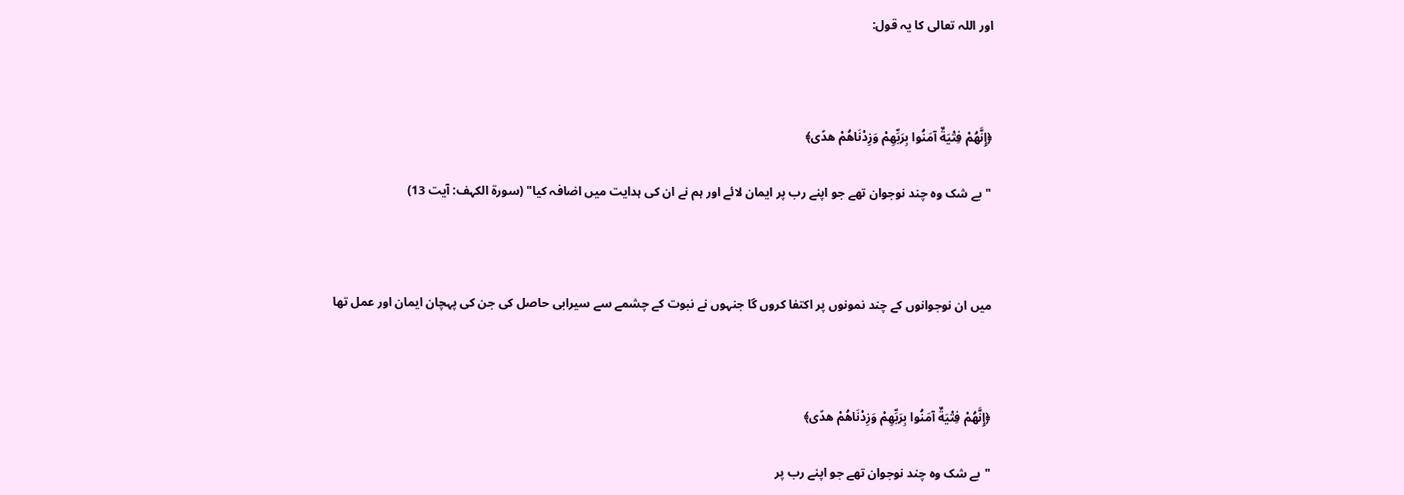اور اللہ تعالی کا یہ قول:



﴿إِنَّهُمْ فِتْيَةٌ آمَنُوا بِرَبِّهِمْ وَزِدْنَاهُمْ هدًى﴾

"بے شک وہ چند نوجوان تھے جو اپنے رب پر ایمان لائے اور ہم نے ان کی ہدایت میں اضافہ کیا" (سورۃ الکہف: آیت 13)



میں ان نوجوانوں کے چند نمونوں پر اکتفا کروں گا جنہوں نے نبوت کے چشمے سے سیرابی حاصل کی جن کی پہچان ایمان اور عمل تھا



﴿إِنَّهُمْ فِتْيَةٌ آمَنُوا بِرَبِّهِمْ وَزِدْنَاهُمْ هدًى﴾

"بے شک وہ چند نوجوان تھے جو اپنے رب پر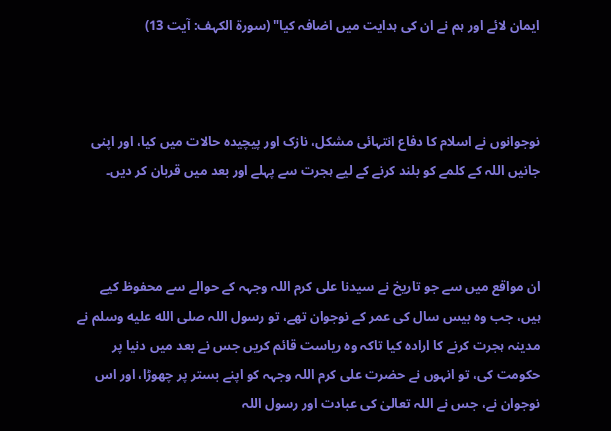ایمان لائے اور ہم نے ان کی ہدایت میں اضافہ کیا" (سورۃ الکہف: آیت 13)



نوجوانوں نے اسلام کا دفاع انتہائی مشکل، نازک اور پیچیدہ حالات میں کیا، اور اپنی جانیں اللہ کے کلمے کو بلند کرنے کے لیے ہجرت سے پہلے اور بعد میں قربان کر دیں۔



ان مواقع میں سے جو تاریخ نے سیدنا علی کرم اللہ وجہہ کے حوالے سے محفوظ کیے ہیں، جب وہ بیس سال کی عمر کے نوجوان تھے، تو رسول اللہ صلى الله عليه وسلم نے مدینہ ہجرت کرنے کا ارادہ کیا تاکہ وہ ریاست قائم کریں جس نے بعد میں دنیا پر حکومت کی، تو انہوں نے حضرت علی کرم اللہ وجہہ کو اپنے بستر پر چھوڑا، اور اس نوجوان نے، جس نے اللہ تعالیٰ کی عبادت اور رسول اللہ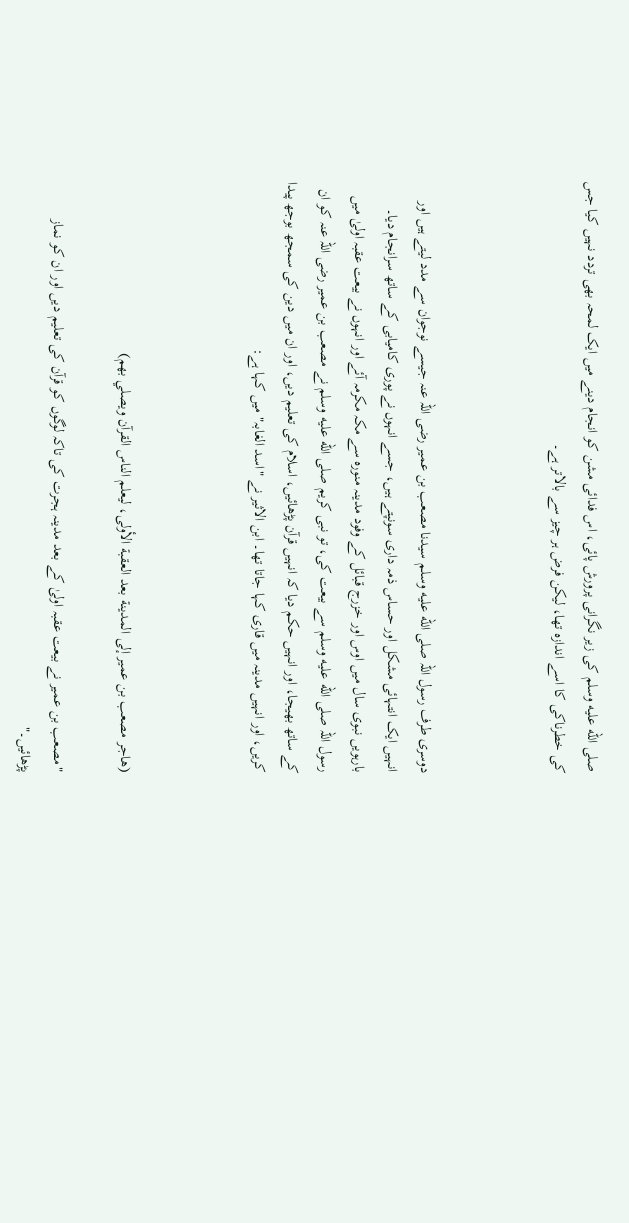صلى الله عليه وسلم کی زیر نگرانی پرورش پائی، اس فدائی مشن کو انجام دینے میں ایک لمحہ بھی تردد نہیں کیا جس کی خطرناکی کا اسے اندازہ تھا، لیکن فرض ہر چیز سے بالاتر ہے۔



دوسری طرف رسول اللہ صلى الله عليه وسلم سیدنا مصعب بن عمیر رضی اللہ عنہ جیسے نوجوان سے مدد لیتے ہیں اور انہیں ایک انتہائی مشکل اور حساس ذمہ داری سونپتے ہیں، جسے انہوں نے پوری کامیابی کے ساتھ سرانجام دیا۔ بارہویں نبوی سال میں اوس اور خزرج قبائل کے وفود مدینہ منورہ سے مکہ مکرمہ آئے اور انہوں نے بیعت عقبہ اولیٰ میں رسول اللہ صلى الله عليه وسلم سے بیعت کی، تو نبی کریم صلى الله عليه وسلم نے مصعب بن عمیر رضی اللہ عنہ کو ان کے ساتھ بھیجا، اور انہیں حکم دیا کہ انہیں قرآن پڑھائیں، اسلام کی تعلیم دیں، اور ان میں دین کی سمجھ بوجھ پیدا کریں، اور انہیں مدینہ میں قاری کہا جاتا تھا۔ ابن الاثیر نے "اسد الغابہ" میں کہا ہے:



(هاجر مصعب بن عمير إلى المدينة بعد العقبة الأولى، ليعلم الناس القرآن ويصلي بهم)

"مصعب بن عمیر نے بیعت عقبہ اولیٰ کے بعد مدینہ ہجرت کی تاکہ لوگوں کو قرآن کی تعلیم دیں اور ان کو نماز پڑھائیں۔"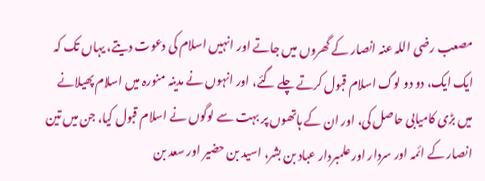مصعب رضی اللہ عنہ انصار کے گھروں میں جاتے اور انہیں اسلام کی دعوت دیتے، یہاں تک کہ ایک ایک، دو دو لوگ اسلام قبول کرتے چلے گئے، اور انہوں نے مدینہ منورہ میں اسلام پھیلانے میں بڑی کامیابی حاصل کی، اور ان کے ہاتھوں پر بہت سے لوگوں نے اسلام قبول کیا، جن میں تین انصار کے ائمہ اور سردار اور علمبردار عباد بن بشر، اسید بن حضیر اور سعد بن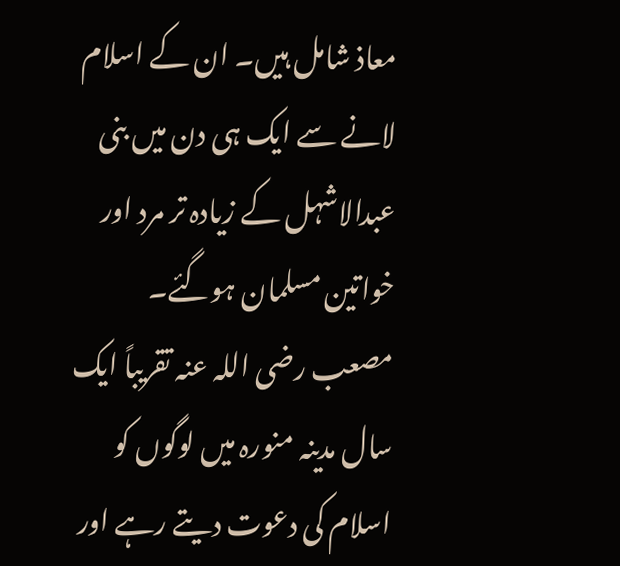معاذ شامل ہیں۔ ان کے اسلام لانے سے ایک ہی دن میں بنی عبدالاشہل کے زیادہ تر مرد اور خواتین مسلمان ہوگئے۔ مصعب رضی اللہ عنہ تقریباً ایک سال مدینہ منورہ میں لوگوں کو اسلام کی دعوت دیتے رہے اور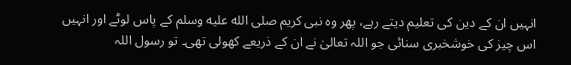انہیں ان کے دین کی تعلیم دیتے رہے، پھر وہ نبی کریم صلى الله عليه وسلم کے پاس لوٹے اور انہیں اس چیز کی خوشخبری سنائی جو اللہ تعالیٰ نے ان کے ذریعے کھولی تھی۔ تو رسول اللہ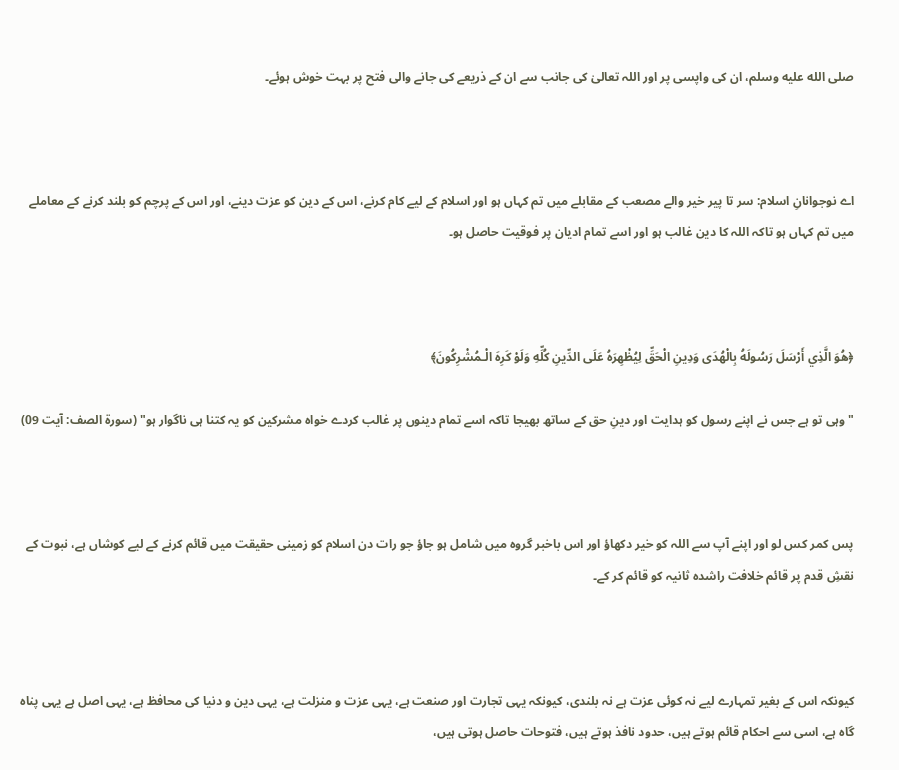صلى الله عليه وسلم، ان کی واپسی پر اور اللہ تعالیٰ کی جانب سے ان کے ذریعے کی جانے والی فتح پر بہت خوش ہوئے۔



اے نوجوانانِ اسلام: سر تا پیر خیر والے مصعب کے مقابلے میں تم کہاں ہو اور اسلام کے لیے کام کرنے، اس کے دین کو عزت دینے، اور اس کے پرچم کو بلند کرنے کے معاملے میں تم کہاں ہو تاکہ اللہ کا دین غالب ہو اور اسے تمام ادیان پر فوقیت حاصل ہو۔



﴿هُوَ الَّذِي أَرْسَلَ رَسُولَهُ بِالْهُدَى وَدِينِ الْحَقِّ لِيُظْهِرَهُ عَلَى الدِّينِ كُلِّهِ وَلَوْ كَرِهَ الْـمُشْرِكُونَ﴾

"وہی تو ہے جس نے اپنے رسول کو ہدایت اور دینِ حق کے ساتھ بھیجا تاکہ اسے تمام دینوں پر غالب کردے خواہ مشرکین کو یہ کتنا ہی ناگوار ہو" (سورۃ الصف: آیت 09)



پس کمر کس لو اور اپنے آپ سے اللہ کو خیر دکھاؤ اور اس باخبر گروہ میں شامل ہو جاؤ جو رات دن اسلام کو زمینی حقیقت میں قائم کرنے کے لیے کوشاں ہے، نبوت کے نقشِ قدم پر قائم خلافت راشدہ ثانیہ کو قائم کر کے۔



کیونکہ اس کے بغیر تمہارے لیے نہ کوئی عزت ہے نہ بلندی، کیونکہ یہی تجارت اور صنعت ہے، یہی عزت و منزلت ہے، یہی دین و دنیا کی محافظ ہے، یہی اصل ہے یہی پناہ گاہ ہے، اسی سے احکام قائم ہوتے ہیں، حدود نافذ ہوتے ہیں، فتوحات حاصل ہوتی ہیں،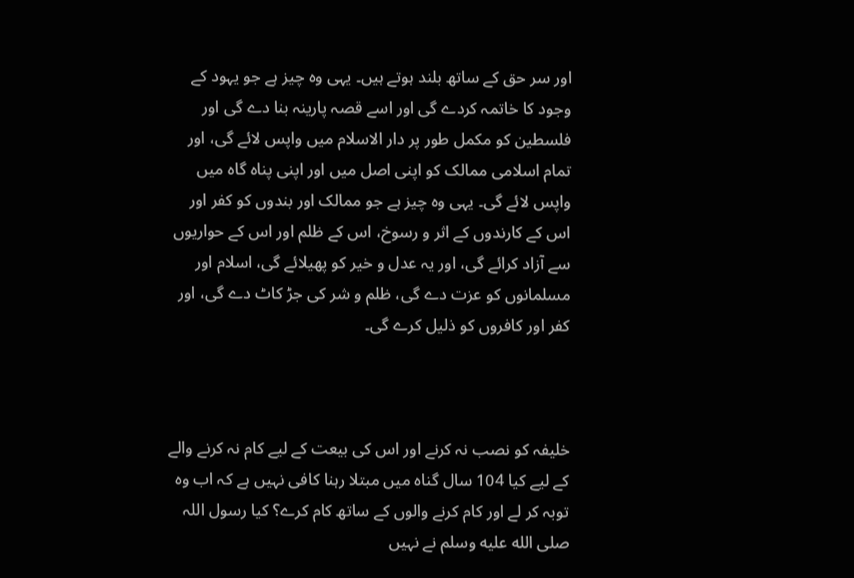اور سر حق کے ساتھ بلند ہوتے ہیں۔ یہی وہ چیز ہے جو یہود کے وجود کا خاتمہ کردے گی اور اسے قصہ پارینہ بنا دے گی اور فلسطین کو مکمل طور پر دار الاسلام میں واپس لائے گی، اور تمام اسلامی ممالک کو اپنی اصل میں اور اپنی پناہ گاہ میں واپس لائے گی۔ یہی وہ چیز ہے جو ممالک اور بندوں کو کفر اور اس کے کارندوں کے اثر و رسوخ، اس کے ظلم اور اس کے حواریوں سے آزاد کرائے گی، اور یہ عدل و خیر کو پھیلائے گی، اسلام اور مسلمانوں کو عزت دے گی، ظلم و شر کی جڑ کاٹ دے گی، اور کفر اور کافروں کو ذلیل کرے گی۔



خلیفہ کو نصب نہ کرنے اور اس کی بیعت کے لیے کام نہ کرنے والے کے لیے کیا 104 سال گناہ میں مبتلا رہنا کافی نہیں ہے کہ اب وہ توبہ کر لے اور کام کرنے والوں کے ساتھ کام کرے؟ کیا رسول اللہ صلى الله عليه وسلم نے نہیں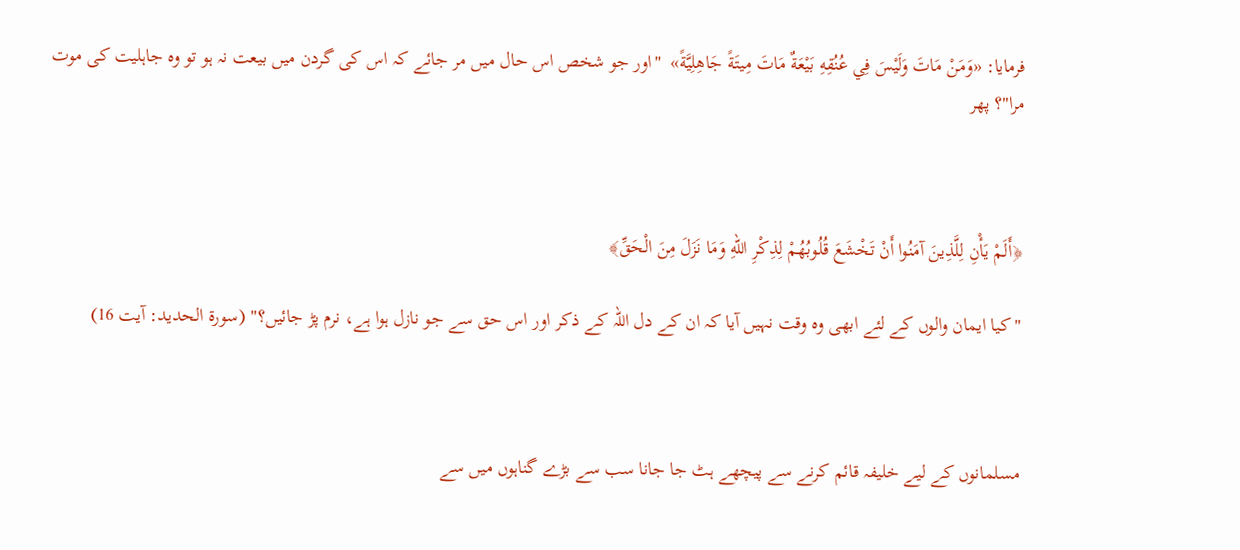فرمایا: «وَمَنْ مَاتَ وَلَيْسَ فِي عُنُقِهِ بَيْعَةٌ مَاتَ مِيتَةً جَاهِلِيَّةً»  "اور جو شخص اس حال میں مر جائے کہ اس کی گردن میں بیعت نہ ہو تو وہ جاہلیت کی موت مرا"؟ پھر



﴿أَلَمْ يَأْنِ لِلَّذِينَ آمَنُوا أَنْ تَخْشَعَ قُلُوبُهُمْ لِذِكْرِ اللهِ وَمَا نَزَلَ مِنَ الْحَقِّ﴾

"کیا ایمان والوں کے لئے ابھی وہ وقت نہیں آیا کہ ان کے دل اللہ کے ذکر اور اس حق سے جو نازل ہوا ہے، نرم پڑ جائیں؟" (سورۃ الحدید: آیت 16)



مسلمانوں کے لیے خلیفہ قائم کرنے سے پیچھے ہٹ جا جانا سب سے بڑے گناہوں میں سے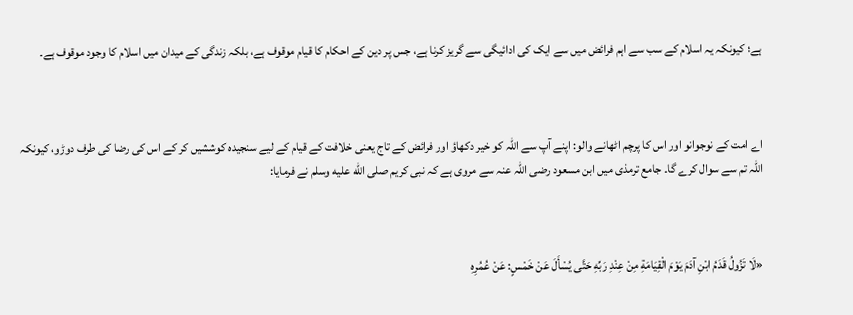ہے؛ کیونکہ یہ اسلام کے سب سے اہم فرائض میں سے ایک کی ادائیگی سے گریز کرنا ہے، جس پر دین کے احکام کا قیام موقوف ہے، بلکہ زندگی کے میدان میں اسلام کا وجود موقوف ہے۔



اے امت کے نوجوانو اور اس کا پرچم اٹھانے والو: اپنے آپ سے اللہ کو خیر دکھاؤ اور فرائض کے تاج یعنی خلافت کے قیام کے لیے سنجیدہ کوششیں کر کے اس کی رضا کی طرف دوڑو، کیونکہ اللہ تم سے سوال کرے گا۔ جامع ترمذی میں ابن مسعود رضی اللہ عنہ سے مروی ہے کہ نبی کریم صلى الله عليه وسلم نے فرمایا:



«لَا تَزُولُ قَدَمُ ابْنِ آدَمَ يَوْمَ الْقِيَامَةِ مِنْ عِنْدِ رَبِّهِ حَتَّى يُسْأَلَ عَنْ خَمْسٍ: عَنْ عُمُرِهِ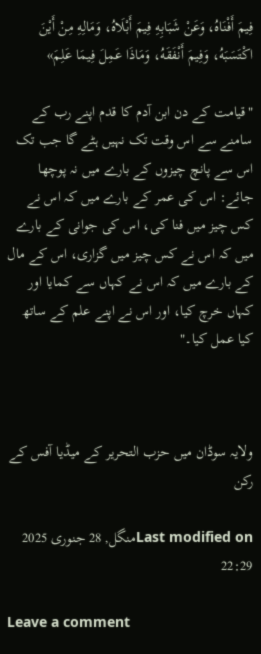فِيمَ أَفْنَاهُ، وَعَنْ شَبَابِهِ فِيمَ أَبْلَاهُ، وَمَالِهِ مِنْ أَيْنَ اكْتَسَبَهُ، وَفِيمَ أَنْفَقَهُ، وَمَاذَا عَمِلَ فِيمَا عَلِمَ»

"قیامت کے دن ابن آدم کا قدم اپنے رب کے سامنے سے اس وقت تک نہیں ہٹے گا جب تک اس سے پانچ چیزوں کے بارے میں نہ پوچھا جائے: اس کی عمر کے بارے میں کہ اس نے کس چیز میں فنا کی، اس کی جوانی کے بارے میں کہ اس نے کس چیز میں گزاری، اس کے مال کے بارے میں کہ اس نے کہاں سے کمایا اور کہاں خرچ کیا، اور اس نے اپنے علم کے ساتھ کیا عمل کیا۔"



ولایہ سوڈان میں حزب التحریر کے میڈیا آفس کے رکن

Last modified onمنگل, 28 جنوری 2025 22:29

Leave a comment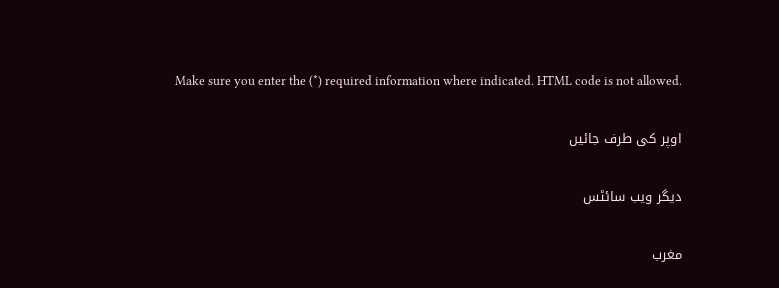Make sure you enter the (*) required information where indicated. HTML code is not allowed.

اوپر کی طرف جائیں

دیگر ویب سائٹس

مغرب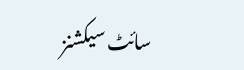سائٹ سیکشنز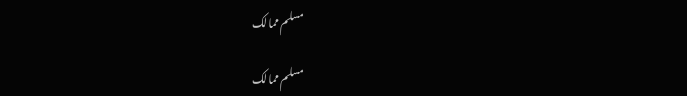مسلم ممالک

مسلم ممالک